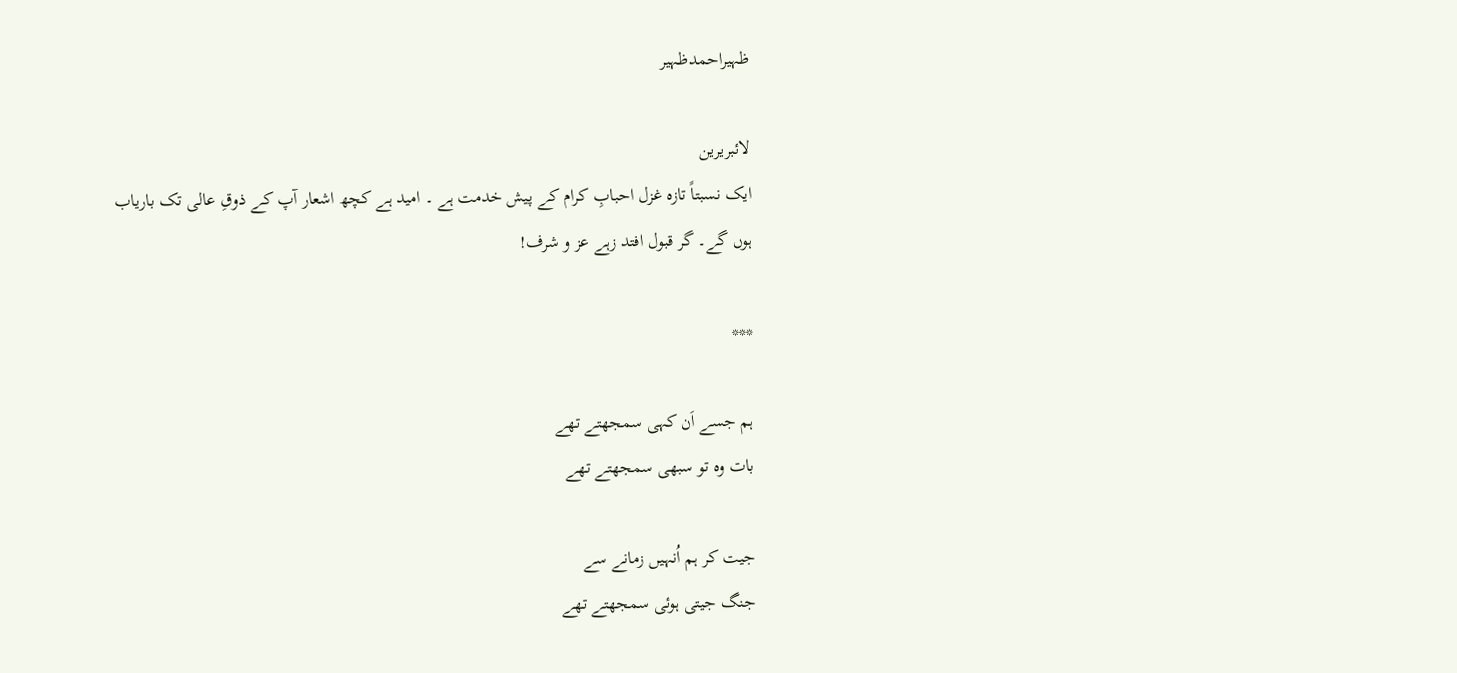ظہیراحمدظہیر

لائبریرین
ایک نسبتاً تازہ غزل احبابِ کرام کے پیش خدمت ہے ۔ امید ہے کچھ اشعار آپ کے ذوقِ عالی تک باریاب ہوں گے۔ گر قبول افتد زہے عز و شرف!

***

ہم جسے اَن کہی سمجھتے تھے
بات وہ تو سبھی سمجھتے تھے

جیت کر ہم اُنہیں زمانے سے
جنگ جیتی ہوئی سمجھتے تھے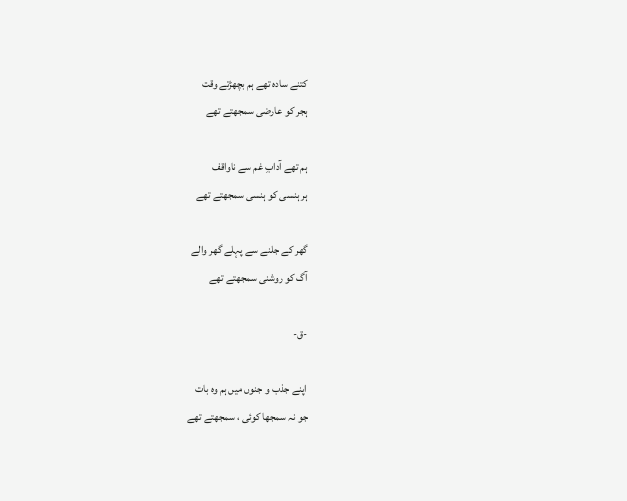کتنے سادہ تھے ہم بچھڑتے وقت
ہجر کو عارضی سمجھتے تھے

ہم تھے آدابِ غم سے ناواقف
ہر ہنسی کو ہنسی سمجھتے تھے

گھر کے جلنے سے پہلے گھر والے
آگ کو روشنی سمجھتے تھے

-ق-

اپنے جذب و جنوں میں ہم وہ بات
جو نہ سمجھا کوئی ، سمجھتے تھے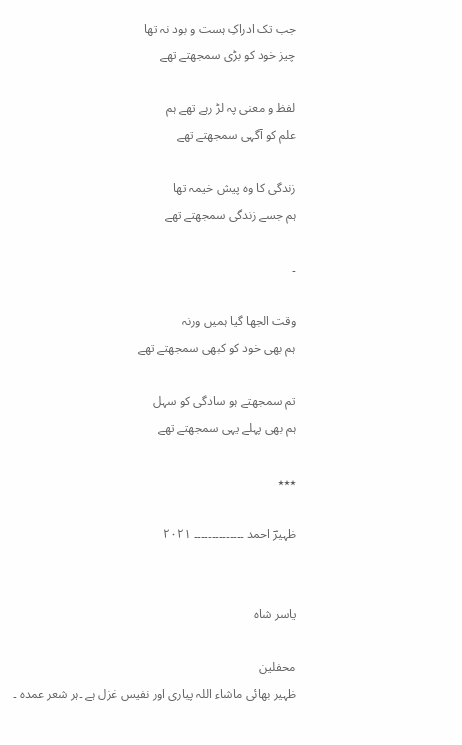جب تک ادراکِ ہست و بود نہ تھا
چیز خود کو بڑی سمجھتے تھے

لفظ و معنی پہ لڑ رہے تھے ہم
علم کو آگہی سمجھتے تھے

زندگی کا وہ پیش خیمہ تھا
ہم جسے زندگی سمجھتے تھے

۔

وقت الجھا گیا ہمیں ورنہ
ہم بھی خود کو کبھی سمجھتے تھے

تم سمجھتے ہو سادگی کو سہل
ہم بھی پہلے یہی سمجھتے تھے

٭٭٭

ظہیرؔ احمد ۔۔۔۔۔۔۔۔۔۔۔۔۔۔ ۲۰۲۱


یاسر شاہ

محفلین
ظہیر بھائی ماشاء اللہ پیاری اور نفیس غزل ہے ۔ہر شعر عمدہ ۔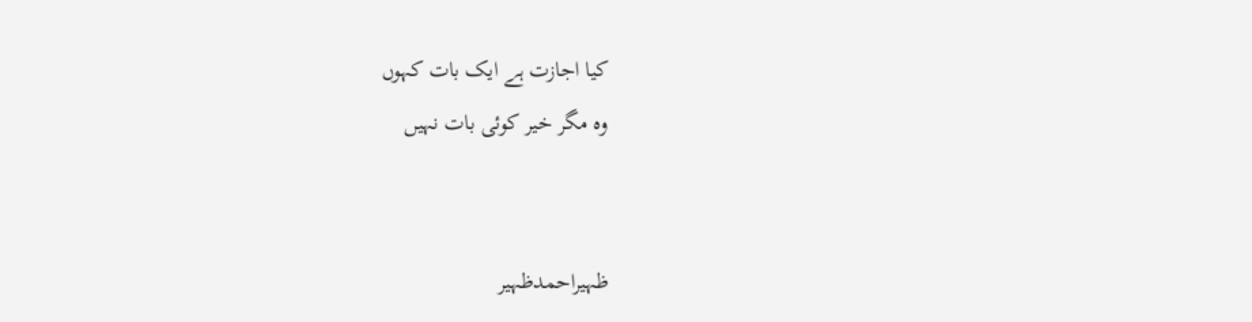کیا اجازت ہے ایک بات کہوں
وہ مگر خیر کوئی بات نہیں


ظہیراحمدظہیر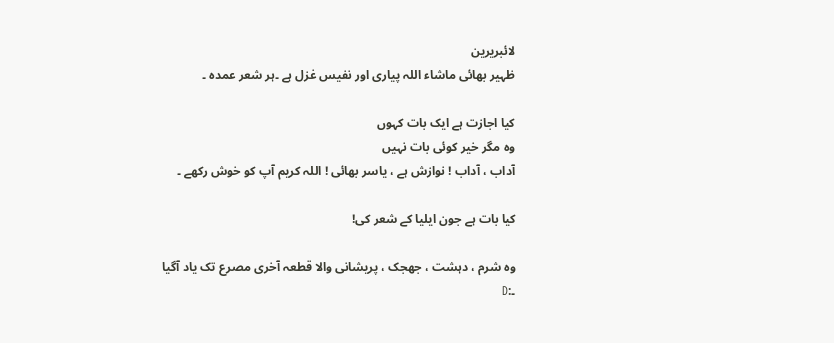لائبریرین
ظہیر بھائی ماشاء اللہ پیاری اور نفیس غزل ہے ۔ہر شعر عمدہ ۔

کیا اجازت ہے ایک بات کہوں
وہ مگر خیر کوئی بات نہیں
آداب ، آداب ! نوازش ہے ، یاسر بھائی ! اللہ کریم آپ کو خوش رکھے ۔

کیا بات ہے جون ایلیا کے شعر کی!

وہ شرم ، دہشت ، جھجک ، پریشانی والا قطعہ آخری مصرع تک یاد آگیا ۔:D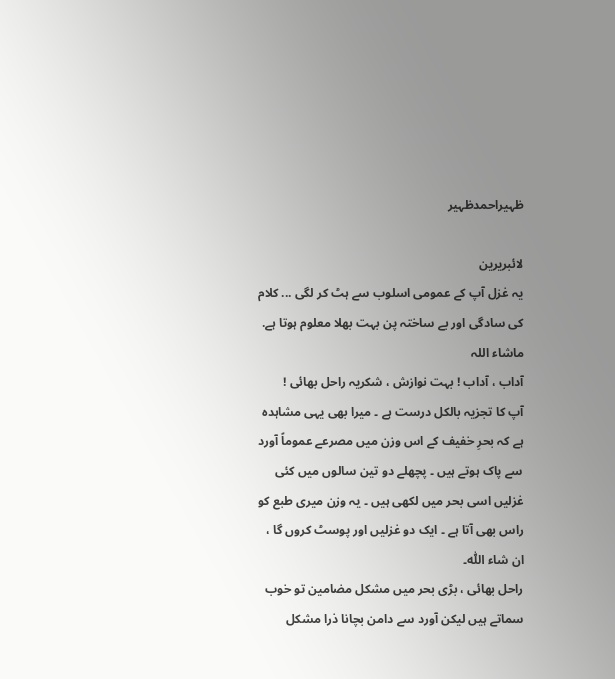ظہیراحمدظہیر

لائبریرین
یہ غزل آپ کے عمومی اسلوب سے ہٹ کر لگی ... کلام کی سادگی اور بے ساختہ پن بہت بھلا معلوم ہوتا ہے. ماشاء اللہ
آداب ، آداب ! بہت نوازش ، شکریہ راحل بھائی !
آپ کا تجزیہ بالکل درست ہے ۔ میرا بھی یہی مشاہدہ ہے کہ بحرِ خفیف کے اس وزن میں مصرعے عموماً آورد سے پاک ہوتے ہیں ۔ پچھلے دو تین سالوں میں کئی غزلیں اسی بحر میں لکھی ہیں ۔ یہ وزن میری طبع کو راس بھی آتا ہے ۔ ایک دو غزلیں اور پوسٹ کروں گا ، ان شاء اللّٰہ۔
راحل بھائی ، بڑی بحر میں مشکل مضامین تو خوب سماتے ہیں لیکن آورد سے دامن بچانا ذرا مشکل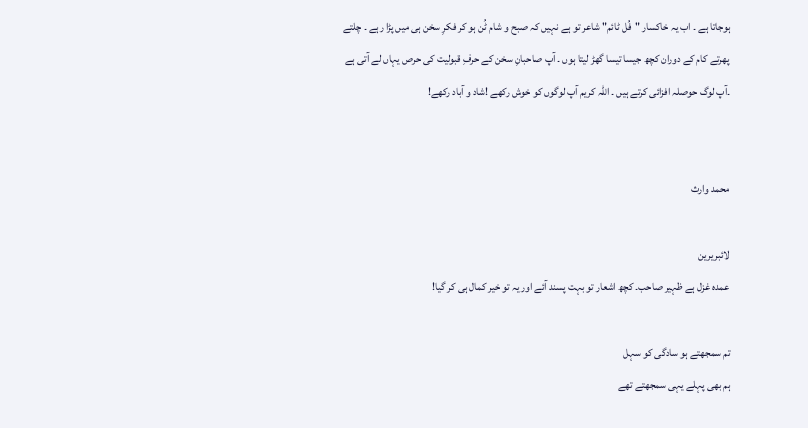ہوجاتا ہے ۔ اب یہ خاکسار "فُل ٹائم" شاعر تو ہے نہیں کہ صبح و شام ٹُن ہو کر فکرِ سخن ہی میں پڑا رہے ۔ چلتے پھرتے کام کے دوران کچھ جیسا تیسا گھڑ لیتا ہوں ۔ آپ صاحبانِ سخن کے حرفِ قبولیت کی حرص یہاں لے آتی ہے ۔آپ لوگ حوصلہ افزائی کرتے ہیں ۔ اللّٰہ کریم آپ لوگوں کو خوش رکھے !شاد و آباد رکھے!


محمد وارث

لائبریرین
عمدہ غزل ہے ظہیر صاحب۔ کچھ اشعار تو بہت پسند آئے اور یہ تو خیر کمال ہی کر گیا!

تم سمجھتے ہو سادگی کو سہل
ہم بھی پہلے یہی سمجھتے تھے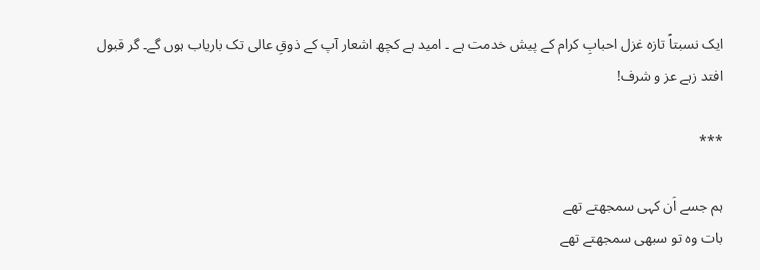ایک نسبتاً تازہ غزل احبابِ کرام کے پیش خدمت ہے ۔ امید ہے کچھ اشعار آپ کے ذوقِ عالی تک باریاب ہوں گے۔ گر قبول افتد زہے عز و شرف!

***

ہم جسے اَن کہی سمجھتے تھے
بات وہ تو سبھی سمجھتے تھے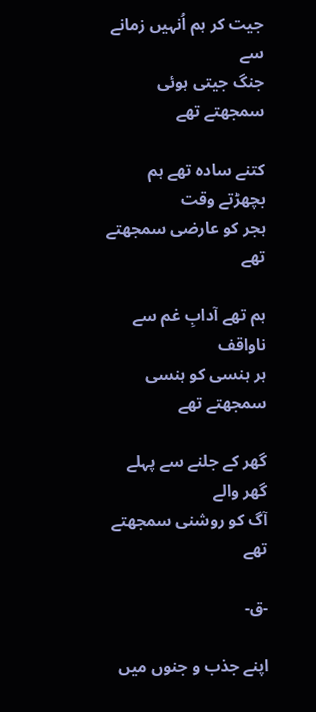جیت کر ہم اُنہیں زمانے سے
جنگ جیتی ہوئی سمجھتے تھے

کتنے سادہ تھے ہم بچھڑتے وقت
ہجر کو عارضی سمجھتے تھے

ہم تھے آدابِ غم سے ناواقف
ہر ہنسی کو ہنسی سمجھتے تھے

گھر کے جلنے سے پہلے گھر والے
آگ کو روشنی سمجھتے تھے

-ق-

اپنے جذب و جنوں میں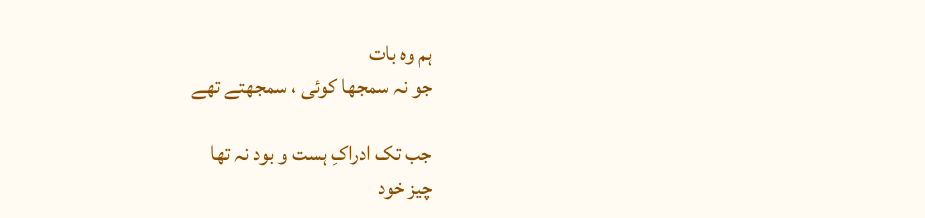ہم وہ بات
جو نہ سمجھا کوئی ، سمجھتے تھے

جب تک ادراکِ ہست و بود نہ تھا
چیز خود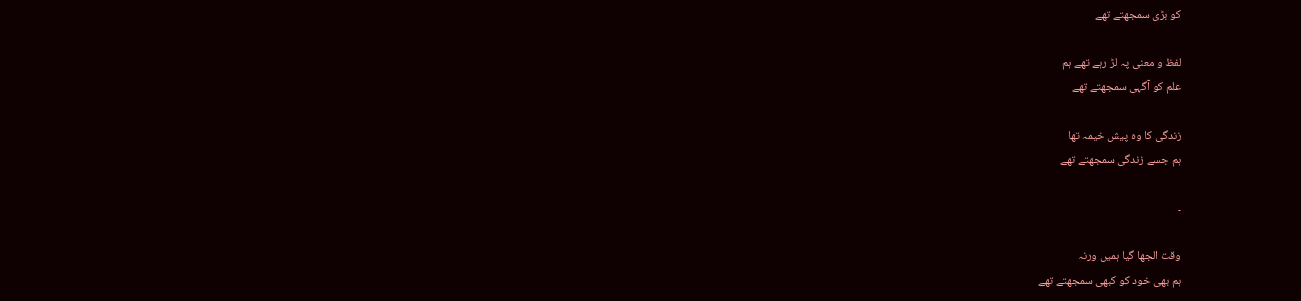کو بڑی سمجھتے تھے

لفظ و معنی پہ لڑ رہے تھے ہم
علم کو آگہی سمجھتے تھے

زندگی کا وہ پیش خیمہ تھا
ہم جسے زندگی سمجھتے تھے

۔

وقت الجھا گیا ہمیں ورنہ
ہم بھی خود کو کبھی سمجھتے تھے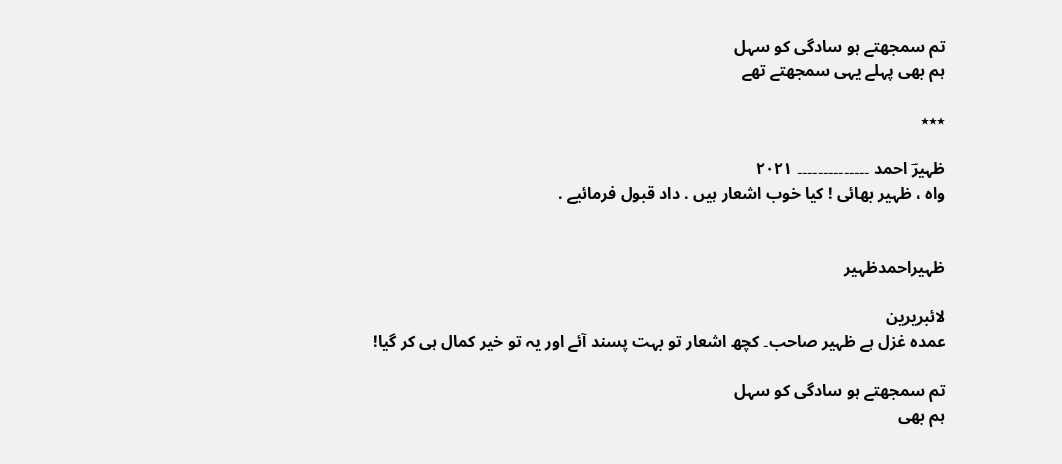تم سمجھتے ہو سادگی کو سہل
ہم بھی پہلے یہی سمجھتے تھے

٭٭٭

ظہیرؔ احمد ۔۔۔۔۔۔۔۔۔۔۔۔۔۔ ۲۰۲۱
واہ ، ظہیر بھائی ! کیا خوب اشعار ہیں . داد قبول فرمائیے .


ظہیراحمدظہیر

لائبریرین
عمدہ غزل ہے ظہیر صاحب۔ کچھ اشعار تو بہت پسند آئے اور یہ تو خیر کمال ہی کر گیا!

تم سمجھتے ہو سادگی کو سہل
ہم بھی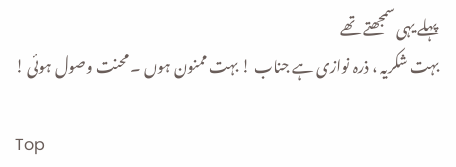پہلے یہی سمجھتے تھے
بہت شکریہ ، ذرہ نوازی ہے جناب ! بہت ممنون ہوں ۔ محنت وصول ہوئی !

Top